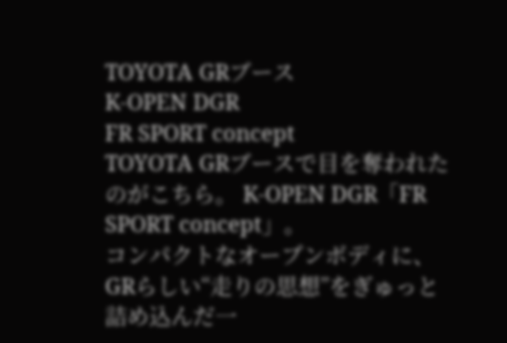TOYOTA GRブース
K-OPEN DGR
FR SPORT concept
TOYOTA GRブースで目を奪われたのがこちら。 K-OPEN DGR「FR SPORT concept」。
コンパクトなオープンボディに、GRらしい“走りの思想”をぎゅっと詰め込んだ一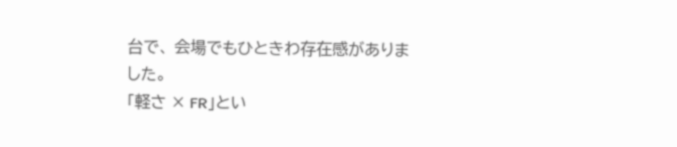台で、 会場でもひときわ存在感がありました。
「軽さ × FR」とい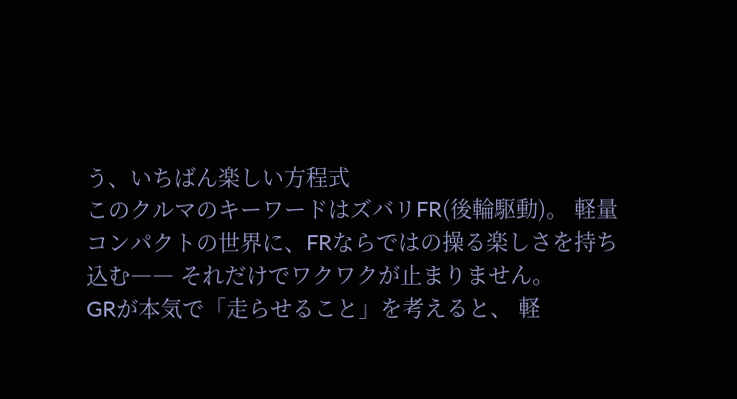う、いちばん楽しい方程式
このクルマのキーワードはズバリFR(後輪駆動)。 軽量コンパクトの世界に、FRならではの操る楽しさを持ち込む―― それだけでワクワクが止まりません。
GRが本気で「走らせること」を考えると、 軽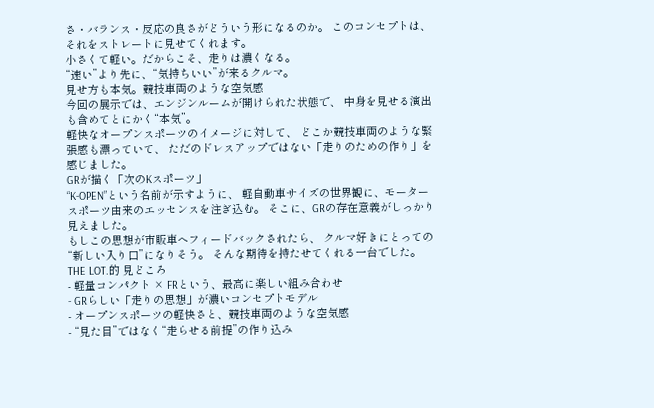さ・バランス・反応の良さがどういう形になるのか。 このコンセプトは、それをストレートに見せてくれます。
小さくて軽い。だからこそ、走りは濃くなる。
“速い”より先に、“気持ちいい”が来るクルマ。
見せ方も本気。競技車両のような空気感
今回の展示では、エンジンルームが開けられた状態で、 中身を見せる演出も含めてとにかく“本気”。
軽快なオープンスポーツのイメージに対して、 どこか競技車両のような緊張感も漂っていて、 ただのドレスアップではない「走りのための作り」を感じました。
GRが描く「次のKスポーツ」
“K-OPEN”という名前が示すように、 軽自動車サイズの世界観に、モータースポーツ由来のエッセンスを注ぎ込む。 そこに、GRの存在意義がしっかり見えました。
もしこの思想が市販車へフィードバックされたら、 クルマ好きにとっての“新しい入り口”になりそう。 そんな期待を持たせてくれる一台でした。
THE LOT.的 見どころ
- 軽量コンパクト × FRという、最高に楽しい組み合わせ
- GRらしい「走りの思想」が濃いコンセプトモデル
- オープンスポーツの軽快さと、競技車両のような空気感
- “見た目”ではなく“走らせる前提”の作り込み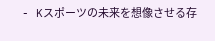- Kスポーツの未来を想像させる存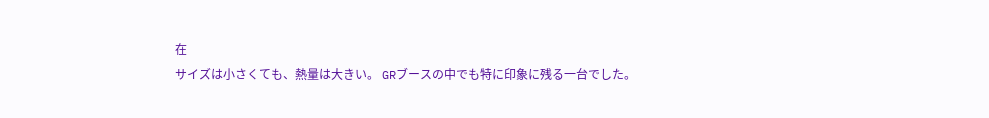在
サイズは小さくても、熱量は大きい。 GRブースの中でも特に印象に残る一台でした。